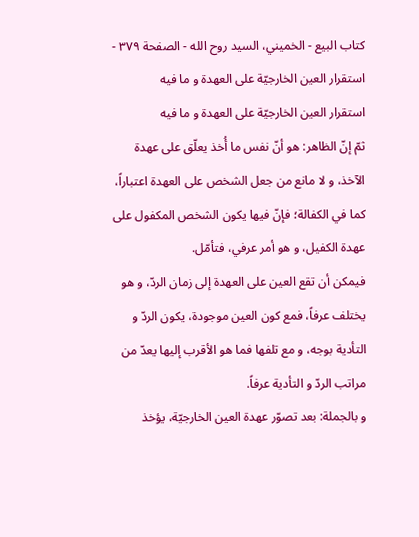كتاب البيع - الخميني، السيد روح الله - الصفحة ٣٧٩ - استقرار العين الخارجيّة على العهدة و ما فيه
استقرار العين الخارجيّة على العهدة و ما فيه
ثمّ إنّ الظاهر: هو أنّ نفس ما أُخذ يعلّق على عهدة الآخذ، و لا مانع من جعل الشخص على العهدة اعتباراً، كما في الكفالة؛ فإنّ فيها يكون الشخص المكفول على عهدة الكفيل، و هو أمر عرفي، فتأمّل.
فيمكن أن تقع العين على العهدة إلى زمان الردّ، و هو يختلف عرفاً، فمع كون العين موجودة، يكون الردّ و التأدية بوجه، و مع تلفها فما هو الأقرب إليها يعدّ من مراتب الردّ و التأدية عرفاً.
و بالجملة: بعد تصوّر عهدة العين الخارجيّة، يؤخذ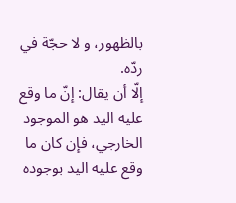بالظهور، و لا حجّة في ردّه.
إلّا أن يقال: إنّ ما وقع عليه اليد هو الموجود الخارجي، فإن كان ما وقع عليه اليد بوجوده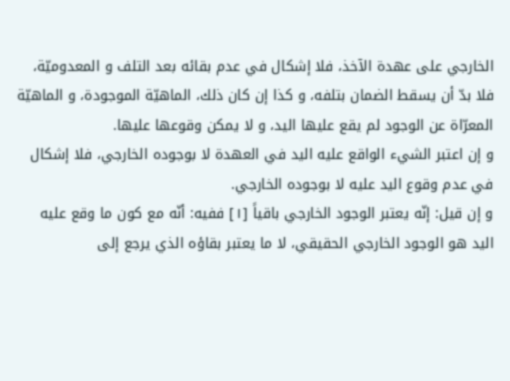الخارجي على عهدة الآخذ، فلا إشكال في عدم بقائه بعد التلف و المعدوميّة، فلا بدّ أن يسقط الضمان بتلفه، و كذا إن كان ذلك، الماهيّة الموجودة، و الماهيّة المعرّاة عن الوجود لم يقع عليها اليد، و لا يمكن وقوعها عليها.
و إن اعتبر الشيء الواقع عليه اليد في العهدة لا بوجوده الخارجي، فلا إشكال في عدم وقوع اليد عليه لا بوجوده الخارجي.
و إن قيل: إنّه يعتبر الوجود الخارجي باقياً [١] ففيه: أنّه مع كون ما وقع عليه اليد هو الوجود الخارجي الحقيقي، لا ما يعتبر بقاؤه الذي يرجع إلى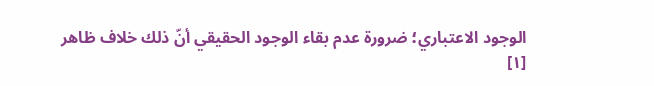الوجود الاعتباري؛ ضرورة عدم بقاء الوجود الحقيقي أنّ ذلك خلاف ظاهر
[١]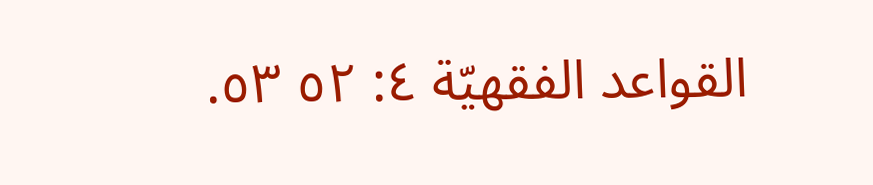القواعد الفقهيّة ٤: ٥٢ ٥٣.